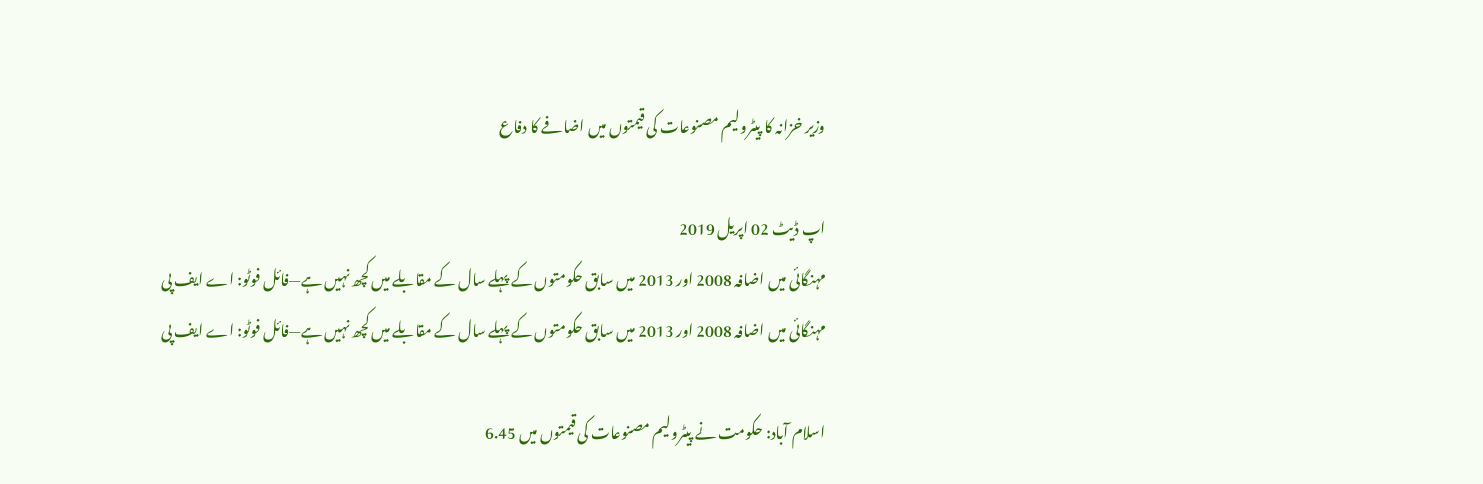وزیر خزانہ کا پیٹرولیم مصنوعات کی قیمتوں میں اضافے کا دفاع

اپ ڈیٹ 02 اپريل 2019
مہنگائی میں اضافہ 2008 اور 2013 میں سابق حکومتوں کے پہلے سال کے مقابلے میں کچھ نہیں ہے—فائل فوٹو: اے ایف پی
مہنگائی میں اضافہ 2008 اور 2013 میں سابق حکومتوں کے پہلے سال کے مقابلے میں کچھ نہیں ہے—فائل فوٹو: اے ایف پی

اسلام آباد: حکومت نے پیٹرولیم مصنوعات کی قیمتوں میں 6.45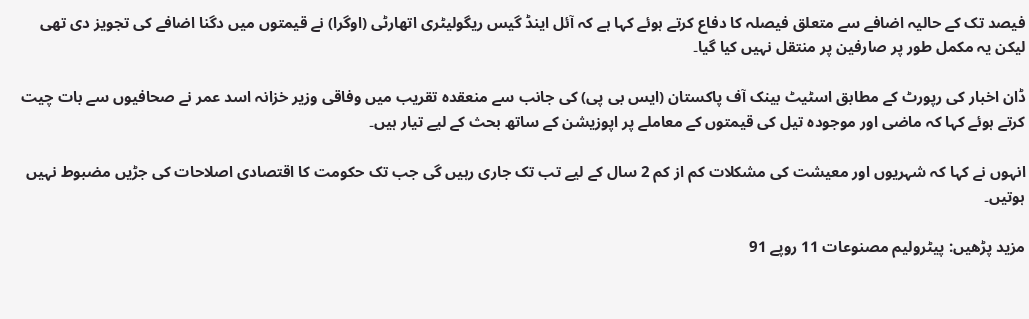فیصد تک کے حالیہ اضافے سے متعلق فیصلہ کا دفاع کرتے ہوئے کہا ہے کہ آئل اینڈ گیس ریگولیٹری اتھارٹی (اوگرا) نے قیمتوں میں دگنا اضافے کی تجویز دی تھی لیکن یہ مکمل طور پر صارفین پر منتقل نہیں کیا گیا۔

ڈان اخبار کی رپورٹ کے مطابق اسٹیٹ بینک آف پاکستان (ایس بی پی) کی جانب سے منعقدہ تقریب میں وفاقی وزیر خزانہ اسد عمر نے صحافیوں سے بات چیت کرتے ہوئے کہا کہ ماضی اور موجودہ تیل کی قیمتوں کے معاملے پر اپوزیشن کے ساتھ بحث کے لیے تیار ہیں۔

انہوں نے کہا کہ شہریوں اور معیشت کی مشکلات کم از کم 2 سال کے لیے تب تک جاری رہیں گی جب تک حکومت کا اقتصادی اصلاحات کی جڑیں مضبوط نہیں ہوتیں۔

مزید پڑھیں: پیٹرولیم مصنوعات 11 روپے 91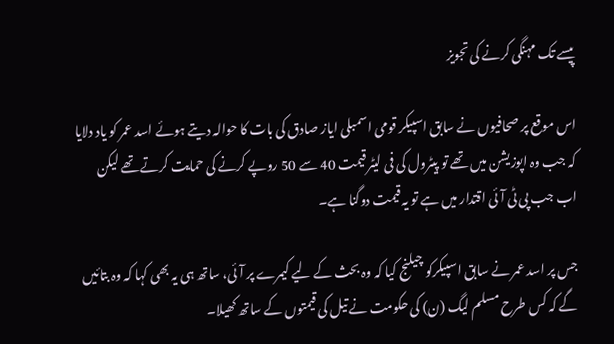پیسے تک مہنگی کرنے کی تجویز

اس موقع پر صحافیوں نے سابق اسپیکر قومی اسمبلی ایاز صادق کی بات کا حوالہ دیتے ہوئے اسد عمر کو یاد دلایا کہ جب وہ اپوزیشن میں تھے تو پیٹرول کی فی لیٹر قیمت 40 سے 50 روپے کرنے کی حمایت کرتے تھے لیکن اب جب پی ٹی آئی اقتدار میں ہے تو یہ قیمت دوگنا ہے۔

جس پر اسد عمر نے سابق اسپیکرکو چیلنج کیا کہ وہ بحث کے لیے کیمرے پر آئی، ساتھ ہی یہ بھی کہا کہ وہ بتائیں گے کہ کس طرح مسلم لیگ (ن) کی حکومت نے تیل کی قیمتوں کے ساتھ کھیلا۔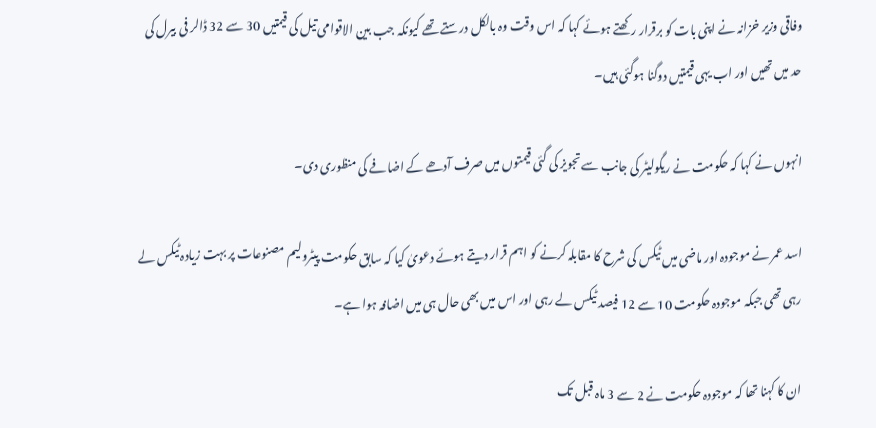وفاقی وزیر خزانہ نے اپنی بات کو برقرار رکھتے ہوئے کہا کہ اس وقت وہ بالکل درستے تھے کیونکہ جب بین الاقوامی تیل کی قیمتیں 30 سے 32 ڈالر فی بیرل کی حد میں تھیں اور اب یہی قیمتیں دوگنا ہوگئی ہیں۔

انہوں نے کہا کہ حکومت نے ریگولیٹر کی جانب سے تجویز کی گئی قیمتوں میں صرف آدھے کے اضافے کی منظوری دی۔

اسد عمر نے موجودہ اور ماضی میں ٹیکس کی شرح کا مقابلہ کرنے کو اہم قرار دیتے ہوئے دعویٰ کیا کہ سابق حکومت پیٹرولیم مصنوعات پر بہت زیادہ ٹیکس لے رہی تھی جبکہ موجودہ حکومت 10 سے 12 فیصد ٹیکس لے رہی اور اس میں بھی حال ہی میں اضافہ ہوا ہے۔

ان کا کہنا تھا کہ موجودہ حکومت نے 2 سے 3 ماہ قبل تک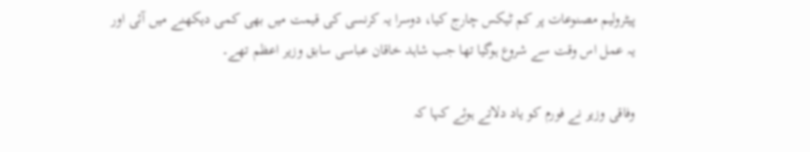پیٹرولیم مصنوعات پر کم ٹیکس چارج کیا، دوسرا یہ کرنسی کی قیمت میں بھی کمی دیکھنے میں آئی اور یہ عمل اس وقت سے شروع ہوگیا تھا جب شاہد خاقان عباسی سابق وزیر اعظم تھے۔

وفاقی وزیر نے فورم کو یاد دلاتے ہوئے کہا کہ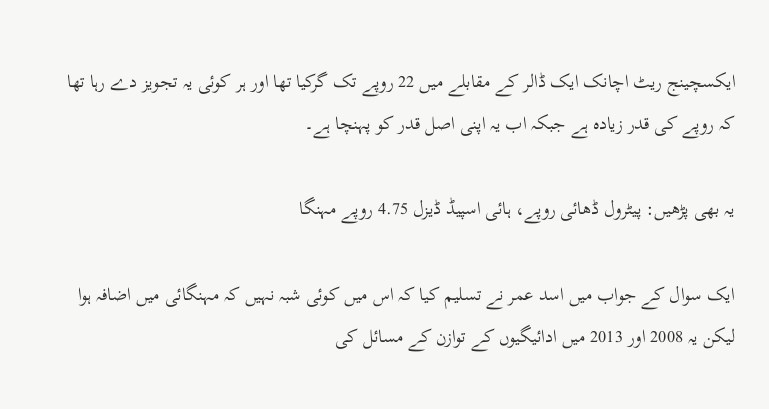ایکسچینج ریٹ اچانک ایک ڈالر کے مقابلے میں 22 روپے تک گرکیا تھا اور ہر کوئی یہ تجویز دے رہا تھا کہ روپے کی قدر زیادہ ہے جبکہ اب یہ اپنی اصل قدر کو پہنچا ہے۔

یہ بھی پڑھیں: پیٹرول ڈھائی روپے، ہائی اسپیڈ ڈیزل 4.75 روپے مہنگا

ایک سوال کے جواب میں اسد عمر نے تسلیم کیا کہ اس میں کوئی شبہ نہیں کہ مہنگائی میں اضافہ ہوا لیکن یہ 2008 اور 2013 میں ادائیگیوں کے توازن کے مسائل کی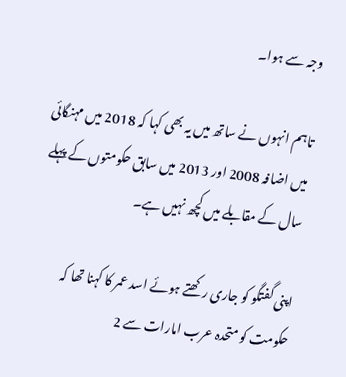وجہ سے ہوا۔

تاہم انہوں نے ساتھ میں یہ بھی کہا کہ 2018 میں مہنگائی میں اضافہ 2008 اور 2013 میں سابق حکومتوں کے پہلے سال کے مقابلے میں کچھ نہیں ہے۔

اپنی گفتگو کو جاری رکھتے ہوئے اسد عمر کا کہنا تھا کہ حکومت کو متحدہ عرب امارات سے 2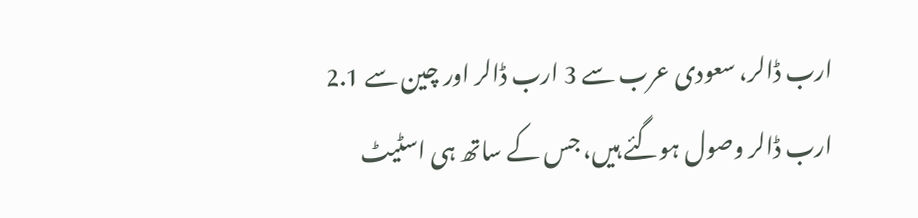ارب ڈالر، سعودی عرب سے 3 ارب ڈالر اور چین سے 2.1 ارب ڈالر وصول ہوگئے ہیں، جس کے ساتھ ہی اسٹیٹ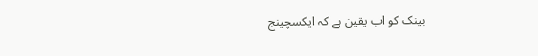بینک کو اب یقین ہے کہ ایکسچینج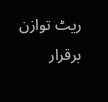ریٹ توازن برقرار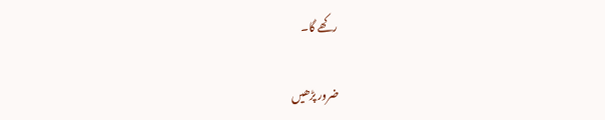رکھے گا۔

ضرور پڑھیں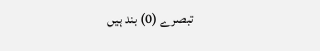تبصرے (0) بند ہیں